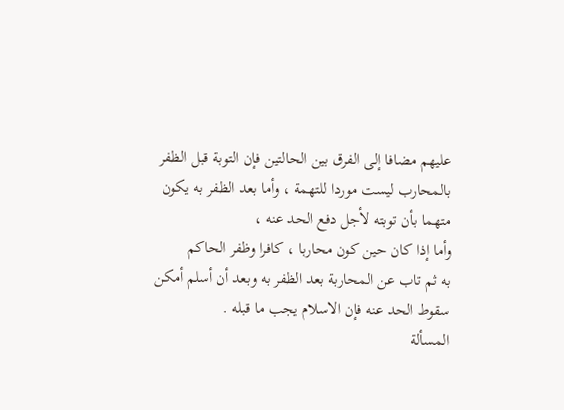عليهم مضافا إلى الفرق بين الحالتين فإن التوبة قبل الظفر
بالمحارب ليست موردا للتهمة ، وأما بعد الظفر به يكون
متهما بأن توبته لأجل دفع الحد عنه ،
وأما إذا كان حين كون محاربا ، كافرا وظفر الحاكم
به ثم تاب عن المحاربة بعد الظفر به وبعد أن أسلم أمكن
سقوط الحد عنه فإن الاسلام يجب ما قبله .
المسألة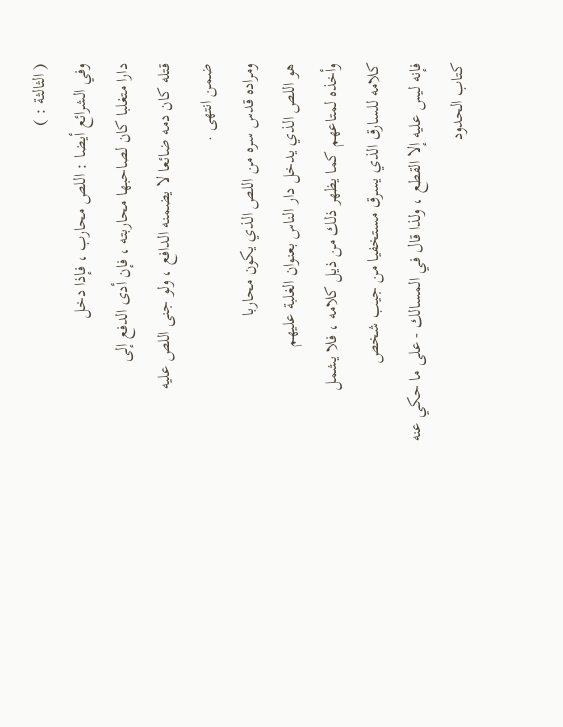( الثالثة : )
وفي الشرائع أيضا : اللص محارب ، فإذا دخل
دارا متغلبا كان لصاحبها محاربته ، فإن أدى الدفع إلى
قتله كان دمه ضائعا لا يضمنه الدافع ، ولو جنى اللص عليه
ضمن انتهى .
ومراده قدس سره من اللص الذي يكون محاربا
هو اللص الذي يدخل دار الناس بعنوان الغلبة عليهم
وأخذه لمتاعهم كما يظهر ذلك من ذيل كلامه ، فلا يشمل
كلامه للسارق الذي يسرق مستخفيا من جيب شخص
فإنه ليس عليه إلا القطع ، ولذا قال في المسالك - على ما حكي عنه
كتاب الحدود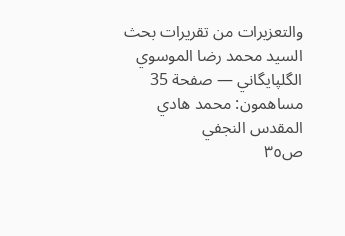والتعزيرات من تقريرات بحث السيد محمد رضا الموسوي الگلپايگاني — صفحة 35
مساهمون: محمد هادي المقدس النجفي
ص٣٥